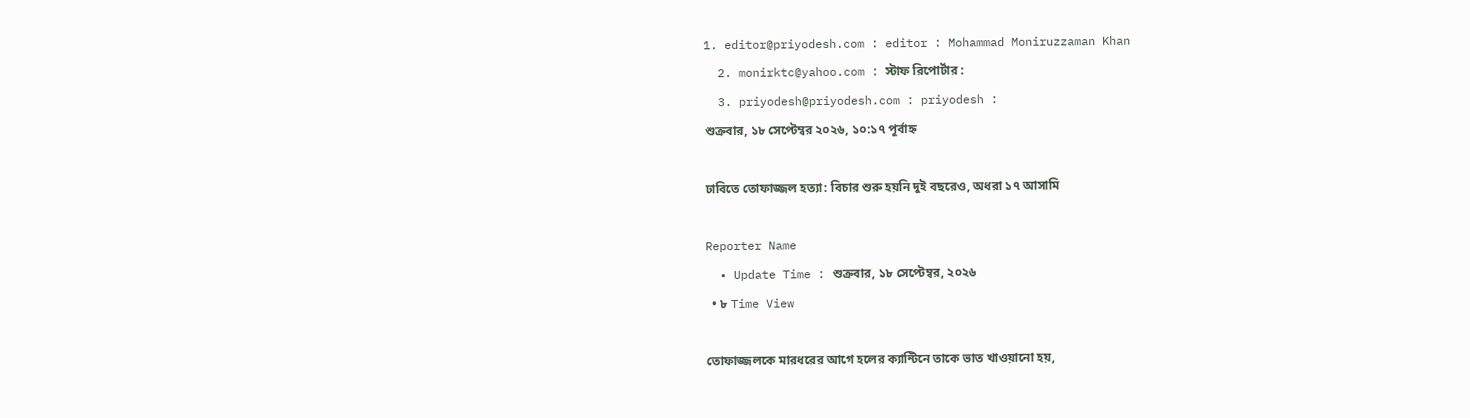1. editor@priyodesh.com : editor : Mohammad Moniruzzaman Khan
  2. monirktc@yahoo.com : স্টাফ রিপোর্টার :
  3. priyodesh@priyodesh.com : priyodesh :
শুক্রবার, ১৮ সেপ্টেম্বর ২০২৬, ১০:১৭ পূর্বাহ্ন

ঢাবিতে তোফাজ্জল হত্যা: বিচার শুরু হয়নি দুই বছরেও, অধরা ১৭ আসামি

Reporter Name
  • Update Time : শুক্রবার, ১৮ সেপ্টেম্বর, ২০২৬
  • ৮ Time View

তোফাজ্জলকে মারধরের আগে হলের ক্যান্টিনে তাকে ভাত খাওয়ানো হয়,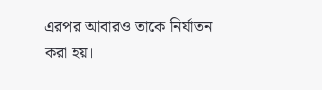এরপর আবারও তাকে নির্যাতন করা হয়।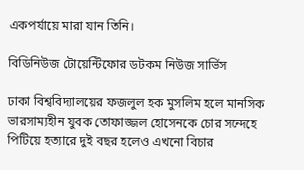একপর্যায়ে মারা যান তিনি।

বিডিনিউজ টোয়েন্টিফোর ডটকম নিউজ সার্ভিস

ঢাকা বিশ্ববিদ্যালয়ের ফজলুল হক মুসলিম হলে মানসিক ভারসাম্যহীন যুবক তোফাজ্জল হোসেনকে চোর সন্দেহে পিটিয়ে হত্যারে দুই বছর হলেও এখনো বিচার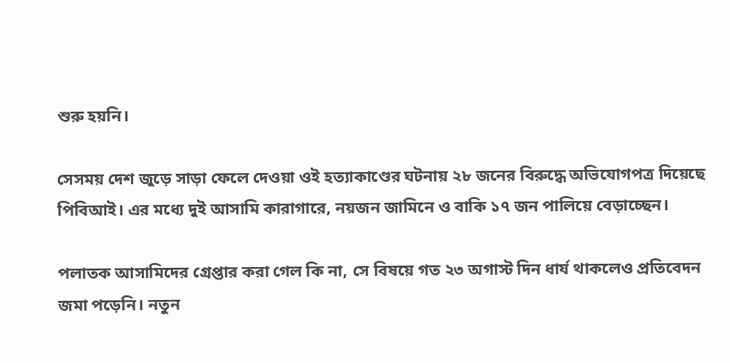শুরু হয়নি।

সেসময় দেশ জুড়ে সাড়া ফেলে দেওয়া ওই হত্যাকাণ্ডের ঘটনায় ২৮ জনের বিরুদ্ধে অভিযোগপত্র দিয়েছে পিবিআই। এর মধ্যে দুই আসামি কারাগারে, নয়জন জামিনে ও বাকি ১৭ জন পালিয়ে বেড়াচ্ছেন।

পলাতক আসামিদের গ্রেপ্তার করা গেল কি না, সে বিষয়ে গত ২৩ অগাস্ট দিন ধার্য থাকলেও প্রতিবেদন জমা পড়েনি। নতুন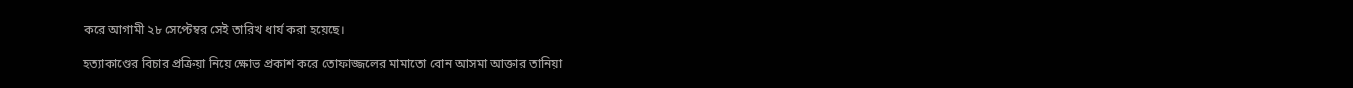করে আগামী ২৮ সেপ্টেম্বর সেই তারিখ ধার্য করা হয়েছে।

হত্যাকাণ্ডের বিচার প্রক্রিয়া নিয়ে ক্ষোভ প্রকাশ করে তোফাজ্জলের মামাতো বোন আসমা আক্তার তানিয়া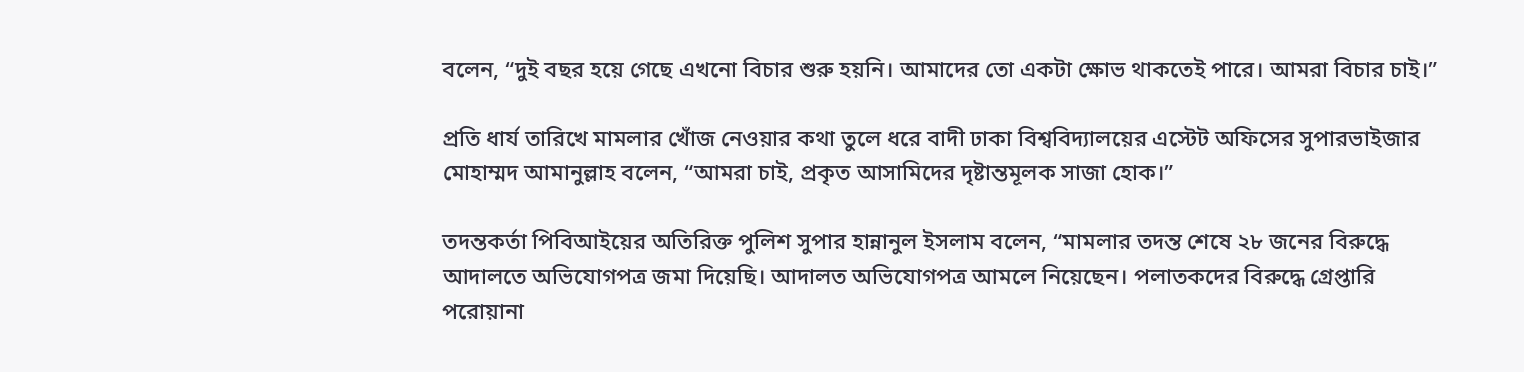বলেন, “দুই বছর হয়ে গেছে এখনো বিচার শুরু হয়নি। আমাদের তো একটা ক্ষোভ থাকতেই পারে। আমরা বিচার চাই।”

প্রতি ধার্য তারিখে মামলার খোঁজ নেওয়ার কথা তুলে ধরে বাদী ঢাকা বিশ্ববিদ্যালয়ের এস্টেট অফিসের সুপারভাইজার মোহাম্মদ আমানুল্লাহ বলেন, “আমরা চাই, প্রকৃত আসামিদের দৃষ্টান্তমূলক সাজা হোক।”

তদন্তকর্তা পিবিআইয়ের অতিরিক্ত পুলিশ সুপার হান্নানুল ইসলাম বলেন, “মামলার তদন্ত শেষে ২৮ জনের বিরুদ্ধে আদালতে অভিযোগপত্র জমা দিয়েছি। আদালত অভিযোগপত্র আমলে নিয়েছেন। পলাতকদের বিরুদ্ধে গ্রেপ্তারি পরোয়ানা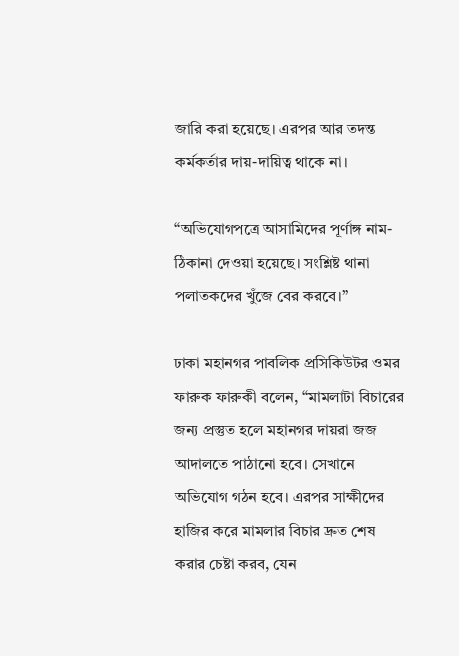জারি করা হয়েছে। এরপর আর তদন্ত কর্মকর্তার দায়-দায়িত্ব থাকে না।

“অভিযোগপত্রে আসামিদের পূর্ণাঙ্গ নাম-ঠিকানা দেওয়া হয়েছে। সংশ্লিষ্ট থানা পলাতকদের খুঁজে বের করবে।”

ঢাকা মহানগর পাবলিক প্রসিকিউটর ওমর ফারুক ফারুকী বলেন, “মামলাটা বিচারের জন্য প্রস্তুত হলে মহানগর দায়রা জজ আদালতে পাঠানো হবে। সেখানে অভিযোগ গঠন হবে। এরপর সাক্ষীদের হাজির করে মামলার বিচার দ্রুত শেষ করার চেষ্টা করব, যেন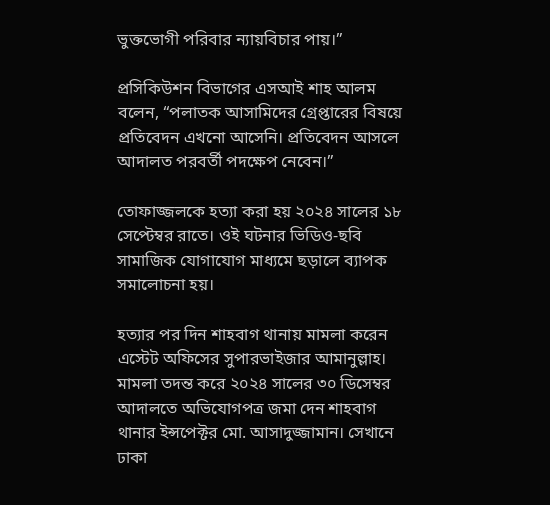ভুক্তভোগী পরিবার ন্যায়বিচার পায়।”

প্রসিকিউশন বিভাগের এসআই শাহ আলম বলেন, “পলাতক আসামিদের গ্রেপ্তারের বিষয়ে প্রতিবেদন এখনো আসেনি। প্রতিবেদন আসলে আদালত পরবর্তী পদক্ষেপ নেবেন।”

তোফাজ্জলকে হত্যা করা হয় ২০২৪ সালের ১৮ সেপ্টেম্বর রাতে। ওই ঘটনার ভিডিও-ছবি সামাজিক যোগাযোগ মাধ্যমে ছড়ালে ব্যাপক সমালোচনা হয়।

হত্যার পর দিন শাহবাগ থানায় মামলা করেন এস্টেট অফিসের সুপারভাইজার আমানুল্লাহ। মামলা তদন্ত করে ২০২৪ সালের ৩০ ডিসেম্বর আদালতে অভিযোগপত্র জমা দেন শাহবাগ থানার ইন্সপেক্টর মো. আসাদুজ্জামান। সেখানে ঢাকা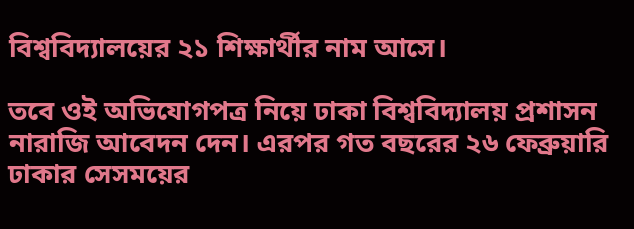বিশ্ববিদ্যালয়ের ২১ শিক্ষার্থীর নাম আসে।

তবে ওই অভিযোগপত্র নিয়ে ঢাকা বিশ্ববিদ্যালয় প্রশাসন নারাজি আবেদন দেন। এরপর গত বছরের ২৬ ফেব্রুয়ারি ঢাকার সেসময়ের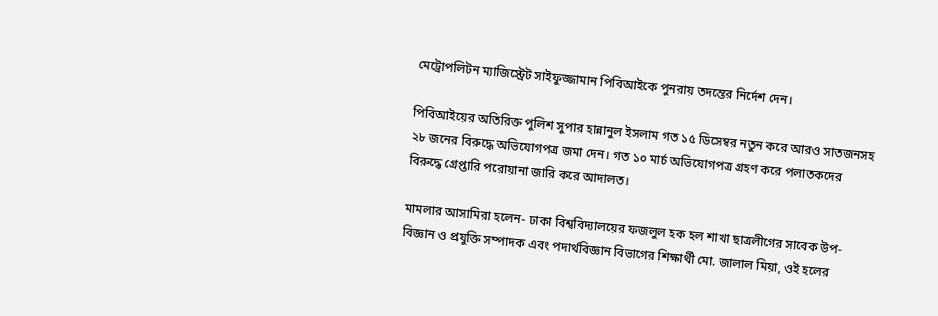মেট্রোপলিটন ম্যাজিস্ট্রেট সাইফুজ্জামান পিবিআইকে পুনরায় তদন্তের নির্দেশ দেন।

পিবিআইয়ের অতিরিক্ত পুলিশ সুপার হান্নানুল ইসলাম গত ১৫ ডিসেম্বর নতুন করে আরও সাতজনসহ ২৮ জনের বিরুদ্ধে অভিযোগপত্র জমা দেন। গত ১০ মার্চ অভিযোগপত্র গ্রহণ করে পলাতকদের বিরুদ্ধে গ্রেপ্তারি পরোয়ানা জারি করে আদালত।

মামলার আসামিরা হলেন- ঢাকা বিশ্ববিদ্যালয়ের ফজলুল হক হল শাখা ছাত্রলীগের সাবেক উপ-বিজ্ঞান ও প্রযুক্তি সম্পাদক এবং পদার্থবিজ্ঞান বিভাগের শিক্ষার্থী মো. জালাল মিয়া, ওই হলের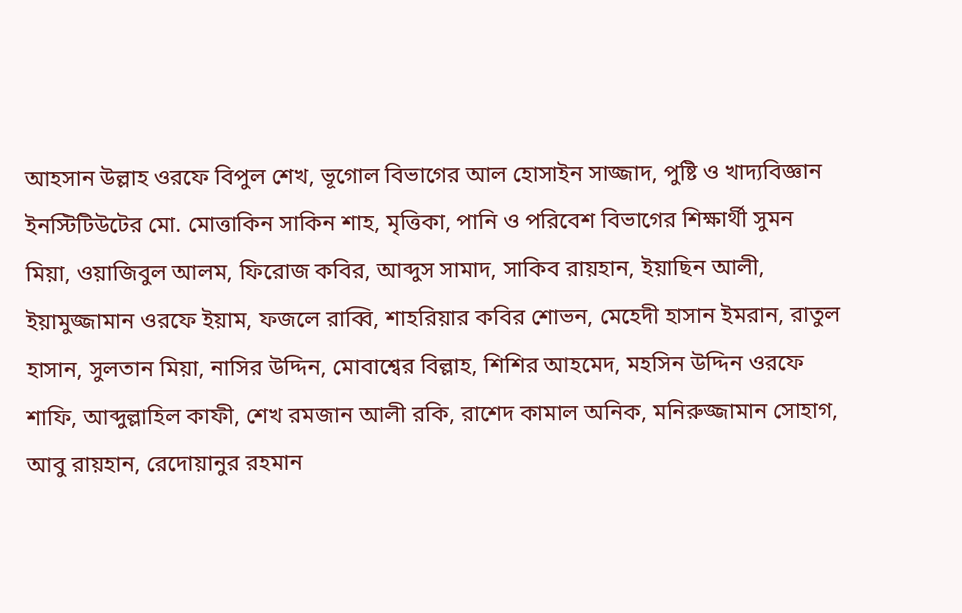আহসান উল্লাহ ওরফে বিপুল শেখ, ভূগোল বিভাগের আল হোসাইন সাজ্জাদ, পুষ্টি ও খাদ্যবিজ্ঞান ইনস্টিটিউটের মো. মোত্তাকিন সাকিন শাহ, মৃত্তিকা, পানি ও পরিবেশ বিভাগের শিক্ষার্থী সুমন মিয়া, ওয়াজিবুল আলম, ফিরোজ কবির, আব্দুস সামাদ, সাকিব রায়হান, ইয়াছিন আলী, ইয়ামুজ্জামান ওরফে ইয়াম, ফজলে রাব্বি, শাহরিয়ার কবির শোভন, মেহেদী হাসান ইমরান, রাতুল হাসান, সুলতান মিয়া, নাসির উদ্দিন, মোবাশ্বের বিল্লাহ, শিশির আহমেদ, মহসিন উদ্দিন ওরফে শাফি, আব্দুল্লাহিল কাফী, শেখ রমজান আলী রকি, রাশেদ কামাল অনিক, মনিরুজ্জামান সোহাগ, আবু রায়হান, রেদোয়ানুর রহমান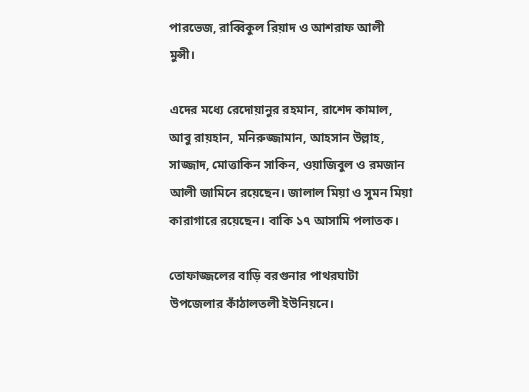পারভেজ, রাব্বিকুল রিয়াদ ও আশরাফ আলী মুন্সী।

এদের মধ্যে রেদোয়ানুর রহমান, রাশেদ কামাল, আবু রায়হান, মনিরুজ্জামান, আহসান উল্লাহ, সাজ্জাদ, মোত্তাকিন সাকিন, ওয়াজিবুল ও রমজান আলী জামিনে রয়েছেন। জালাল মিয়া ও সুমন মিয়া কারাগারে রয়েছেন। বাকি ১৭ আসামি পলাতক।

তোফাজ্জলের বাড়ি বরগুনার পাথরঘাটা উপজেলার কাঁঠালতলী ইউনিয়নে।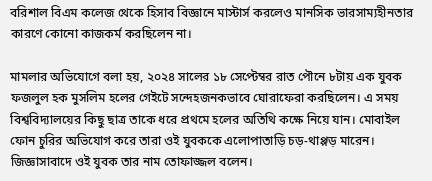বরিশাল বিএম কলেজ থেকে হিসাব বিজ্ঞানে মাস্টার্স করলেও মানসিক ভারসাম্যহীনতার কারণে কোনো কাজকর্ম করছিলেন না।

মামলার অভিযোগে বলা হয়, ২০২৪ সালের ১৮ সেপ্টেম্বর রাত পৌনে ৮টায় এক যুবক ফজলুল হক মুসলিম হলের গেইটে সন্দেহজনকভাবে ঘোরাফেরা করছিলেন। এ সময় বিশ্ববিদ্যালয়ের কিছু ছাত্র তাকে ধরে প্রথমে হলের অতিথি কক্ষে নিয়ে যান। মোবাইল ফোন চুরির অভিযোগ করে তারা ওই যুবককে এলোপাতাড়ি চড়-থাপ্পড় মারেন। জিজ্ঞাসাবাদে ওই যুবক তার নাম তোফাজ্জল বলেন।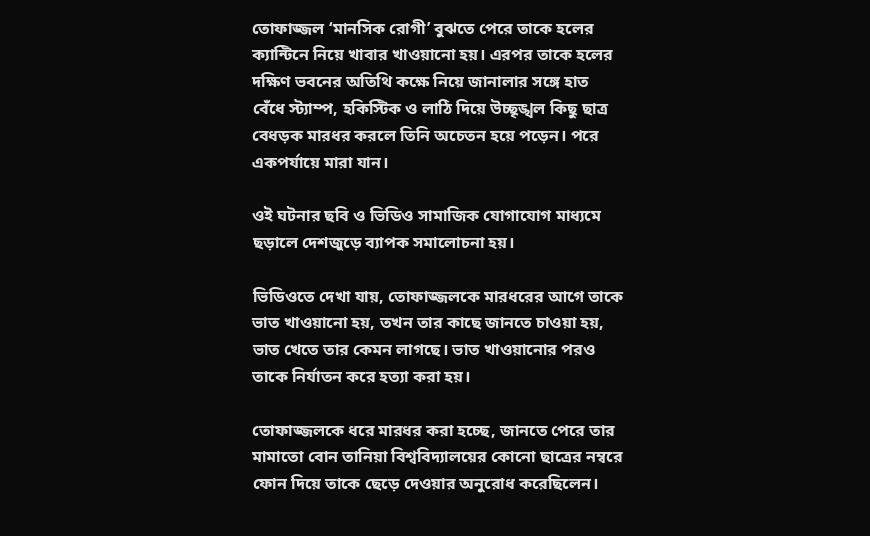তোফাজ্জল ‘মানসিক রোগী’ বুঝতে পেরে তাকে হলের ক্যান্টিনে নিয়ে খাবার খাওয়ানো হয়। এরপর তাকে হলের দক্ষিণ ভবনের অতিথি কক্ষে নিয়ে জানালার সঙ্গে হাত বেঁধে স্ট্যাম্প, হকিস্টিক ও লাঠি দিয়ে উচ্ছৃঙ্খল কিছু ছাত্র বেধড়ক মারধর করলে তিনি অচেতন হয়ে পড়েন। পরে একপর্যায়ে মারা যান।

ওই ঘটনার ছবি ও ভিডিও সামাজিক যোগাযোগ মাধ্যমে ছড়ালে দেশজুড়ে ব্যাপক সমালোচনা হয়।

ভিডিওতে দেখা যায়, তোফাজ্জলকে মারধরের আগে তাকে ভাত খাওয়ানো হয়, তখন তার কাছে জানতে চাওয়া হয়, ভাত খেতে তার কেমন লাগছে। ভাত খাওয়ানোর পরও তাকে নির্যাতন করে হত্যা করা হয়।

তোফাজ্জলকে ধরে মারধর করা হচ্ছে, জানতে পেরে তার মামাতো বোন তানিয়া বিশ্ববিদ্যালয়ের কোনো ছাত্রের নম্বরে ফোন দিয়ে তাকে ছেড়ে দেওয়ার অনুরোধ করেছিলেন।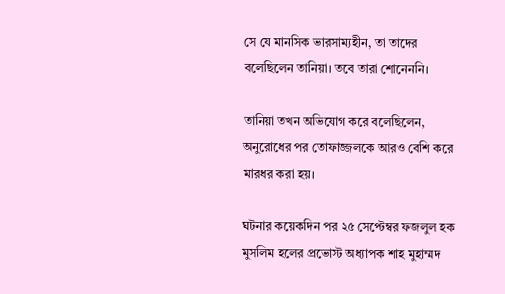সে যে মানসিক ভারসাম্যহীন, তা তাদের বলেছিলেন তানিয়া। তবে তারা শোনেননি।

তানিয়া তখন অভিযোগ করে বলেছিলেন, অনুরোধের পর তোফাজ্জলকে আরও বেশি করে মারধর করা হয়।

ঘটনার কয়েকদিন পর ২৫ সেপ্টেম্বর ফজলুল হক মুসলিম হলের প্রভোস্ট অধ্যাপক শাহ মুহাম্মদ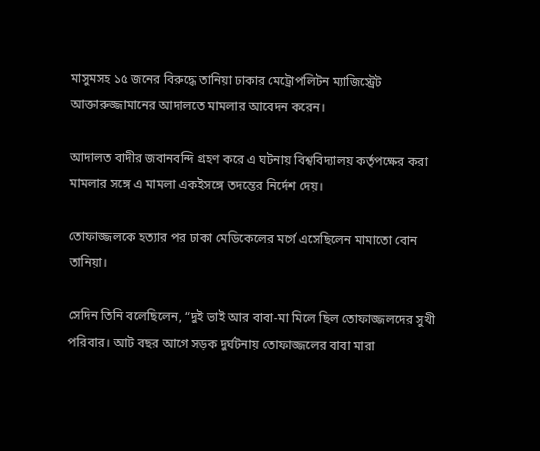মাসুমসহ ১৫ জনের বিরুদ্ধে তানিয়া ঢাকার মেট্রোপলিটন ম্যাজিস্ট্রেট আক্তারুজ্জামানের আদালতে মামলার আবেদন করেন।

আদালত বাদীর জবানবন্দি গ্রহণ করে এ ঘটনায় বিশ্ববিদ্যালয় কর্তৃপক্ষের করা মামলার সঙ্গে এ মামলা একইসঙ্গে তদন্তের নির্দেশ দেয়।

তোফাজ্জলকে হত্যার পর ঢাকা মেডিকেলের মর্গে এসেছিলেন মামাতো বোন তানিয়া।

সেদিন তিনি বলেছিলেন, “দুই ভাই আর বাবা-মা মিলে ছিল তোফাজ্জলদের সুখী পরিবার। আট বছর আগে সড়ক দুর্ঘটনায় তোফাজ্জলের বাবা মারা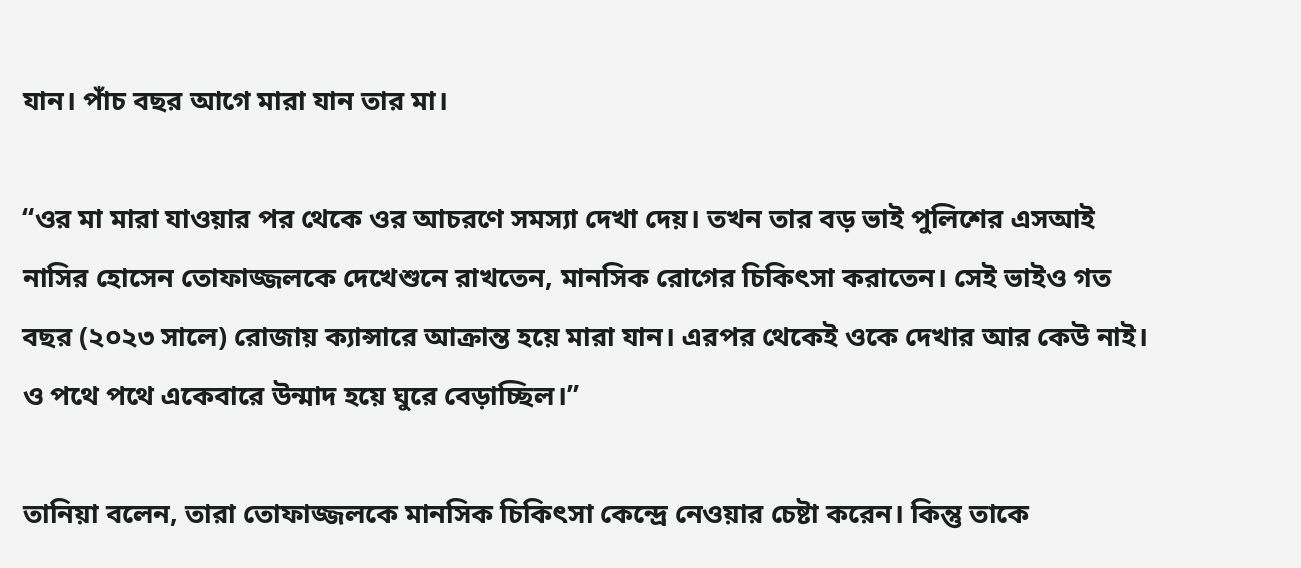যান। পাঁচ বছর আগে মারা যান তার মা।

“ওর মা মারা যাওয়ার পর থেকে ওর আচরণে সমস্যা দেখা দেয়। তখন তার বড় ভাই পুলিশের এসআই নাসির হোসেন তোফাজ্জলকে দেখেশুনে রাখতেন, মানসিক রোগের চিকিৎসা করাতেন। সেই ভাইও গত বছর (২০২৩ সালে) রোজায় ক্যান্সারে আক্রান্ত হয়ে মারা যান। এরপর থেকেই ওকে দেখার আর কেউ নাই। ও পথে পথে একেবারে উন্মাদ হয়ে ঘুরে বেড়াচ্ছিল।”

তানিয়া বলেন, তারা তোফাজ্জলকে মানসিক চিকিৎসা কেন্দ্রে নেওয়ার চেষ্টা করেন। কিন্তু তাকে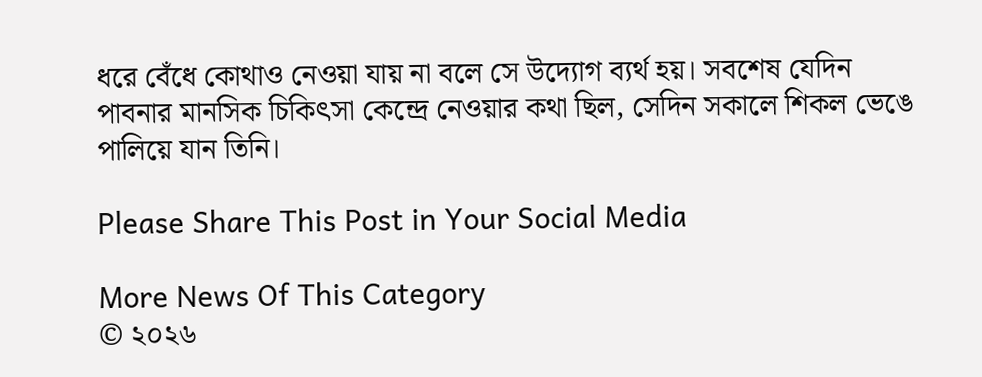ধরে বেঁধে কোথাও নেওয়া যায় না বলে সে উদ্যোগ ব্যর্থ হয়। সবশেষ যেদিন পাবনার মানসিক চিকিৎসা কেন্দ্রে নেওয়ার কথা ছিল, সেদিন সকালে শিকল ভেঙে পালিয়ে যান তিনি।

Please Share This Post in Your Social Media

More News Of This Category
© ২০২৬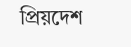প্রিয়দেশ